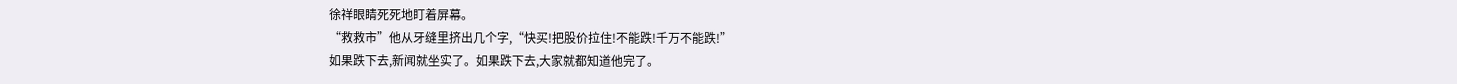徐祥眼睛死死地盯着屏幕。
“救救市”他从牙缝里挤出几个字,“快买!把股价拉住!不能跌!千万不能跌!”
如果跌下去,新闻就坐实了。如果跌下去,大家就都知道他完了。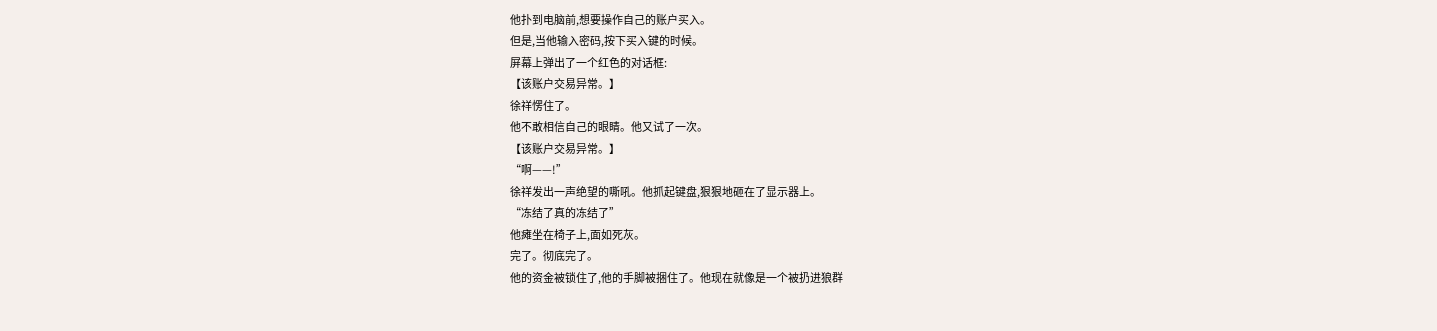他扑到电脑前,想要操作自己的账户买入。
但是,当他输入密码,按下买入键的时候。
屏幕上弹出了一个红色的对话框:
【该账户交易异常。】
徐祥愣住了。
他不敢相信自己的眼睛。他又试了一次。
【该账户交易异常。】
“啊——!”
徐祥发出一声绝望的嘶吼。他抓起键盘,狠狠地砸在了显示器上。
“冻结了真的冻结了”
他瘫坐在椅子上,面如死灰。
完了。彻底完了。
他的资金被锁住了,他的手脚被捆住了。他现在就像是一个被扔进狼群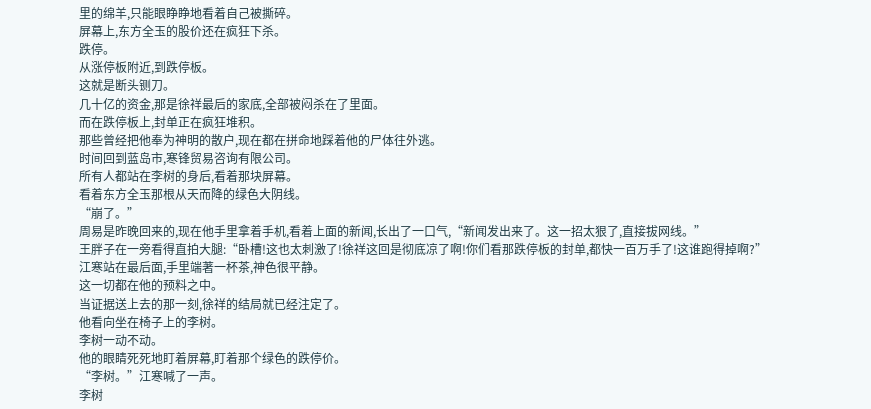里的绵羊,只能眼睁睁地看着自己被撕碎。
屏幕上,东方全玉的股价还在疯狂下杀。
跌停。
从涨停板附近,到跌停板。
这就是断头铡刀。
几十亿的资金,那是徐祥最后的家底,全部被闷杀在了里面。
而在跌停板上,封单正在疯狂堆积。
那些曾经把他奉为神明的散户,现在都在拼命地踩着他的尸体往外逃。
时间回到蓝岛市,寒锋贸易咨询有限公司。
所有人都站在李树的身后,看着那块屏幕。
看着东方全玉那根从天而降的绿色大阴线。
“崩了。”
周易是昨晚回来的,现在他手里拿着手机,看着上面的新闻,长出了一口气,“新闻发出来了。这一招太狠了,直接拔网线。”
王胖子在一旁看得直拍大腿:“卧槽!这也太刺激了!徐祥这回是彻底凉了啊!你们看那跌停板的封单,都快一百万手了!这谁跑得掉啊?”
江寒站在最后面,手里端著一杯茶,神色很平静。
这一切都在他的预料之中。
当证据送上去的那一刻,徐祥的结局就已经注定了。
他看向坐在椅子上的李树。
李树一动不动。
他的眼睛死死地盯着屏幕,盯着那个绿色的跌停价。
“李树。”江寒喊了一声。
李树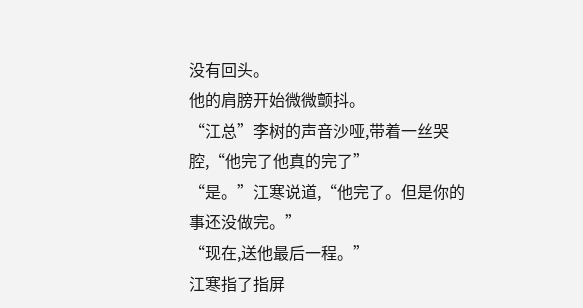没有回头。
他的肩膀开始微微颤抖。
“江总”李树的声音沙哑,带着一丝哭腔,“他完了他真的完了”
“是。”江寒说道,“他完了。但是你的事还没做完。”
“现在,送他最后一程。”
江寒指了指屏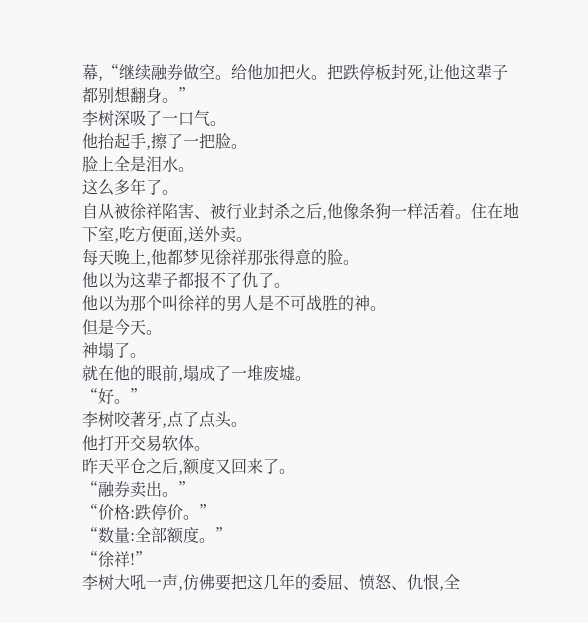幕,“继续融券做空。给他加把火。把跌停板封死,让他这辈子都别想翻身。”
李树深吸了一口气。
他抬起手,擦了一把脸。
脸上全是泪水。
这么多年了。
自从被徐祥陷害、被行业封杀之后,他像条狗一样活着。住在地下室,吃方便面,送外卖。
每天晚上,他都梦见徐祥那张得意的脸。
他以为这辈子都报不了仇了。
他以为那个叫徐祥的男人是不可战胜的神。
但是今天。
神塌了。
就在他的眼前,塌成了一堆废墟。
“好。”
李树咬著牙,点了点头。
他打开交易软体。
昨天平仓之后,额度又回来了。
“融券卖出。”
“价格:跌停价。”
“数量:全部额度。”
“徐祥!”
李树大吼一声,仿佛要把这几年的委屈、愤怒、仇恨,全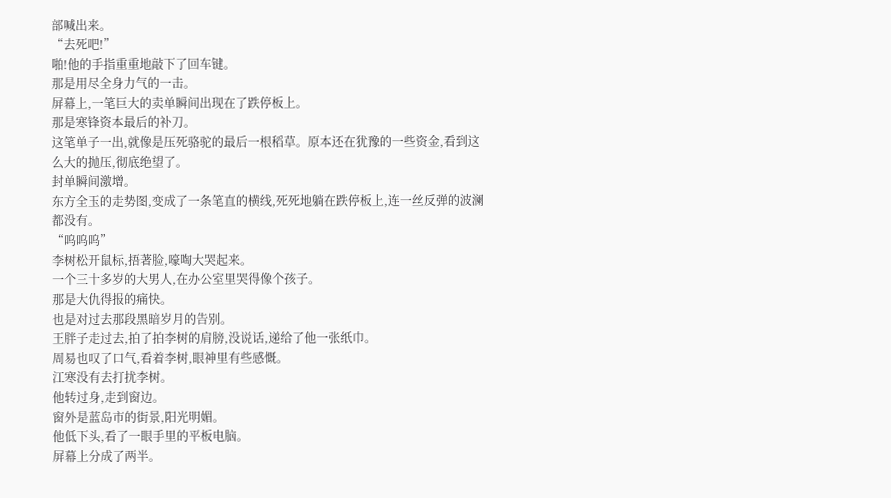部喊出来。
“去死吧!”
啪!他的手指重重地敲下了回车键。
那是用尽全身力气的一击。
屏幕上,一笔巨大的卖单瞬间出现在了跌停板上。
那是寒锋资本最后的补刀。
这笔单子一出,就像是压死骆驼的最后一根稻草。原本还在犹豫的一些资金,看到这么大的抛压,彻底绝望了。
封单瞬间激增。
东方全玉的走势图,变成了一条笔直的横线,死死地躺在跌停板上,连一丝反弹的波澜都没有。
“呜呜呜”
李树松开鼠标,捂著脸,嚎啕大哭起来。
一个三十多岁的大男人,在办公室里哭得像个孩子。
那是大仇得报的痛快。
也是对过去那段黑暗岁月的告别。
王胖子走过去,拍了拍李树的肩膀,没说话,递给了他一张纸巾。
周易也叹了口气,看着李树,眼神里有些感慨。
江寒没有去打扰李树。
他转过身,走到窗边。
窗外是蓝岛市的街景,阳光明媚。
他低下头,看了一眼手里的平板电脑。
屏幕上分成了两半。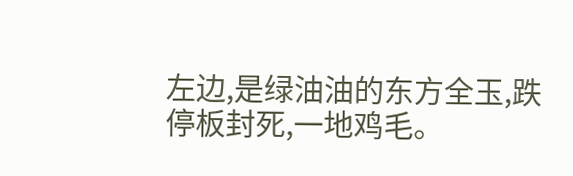左边,是绿油油的东方全玉,跌停板封死,一地鸡毛。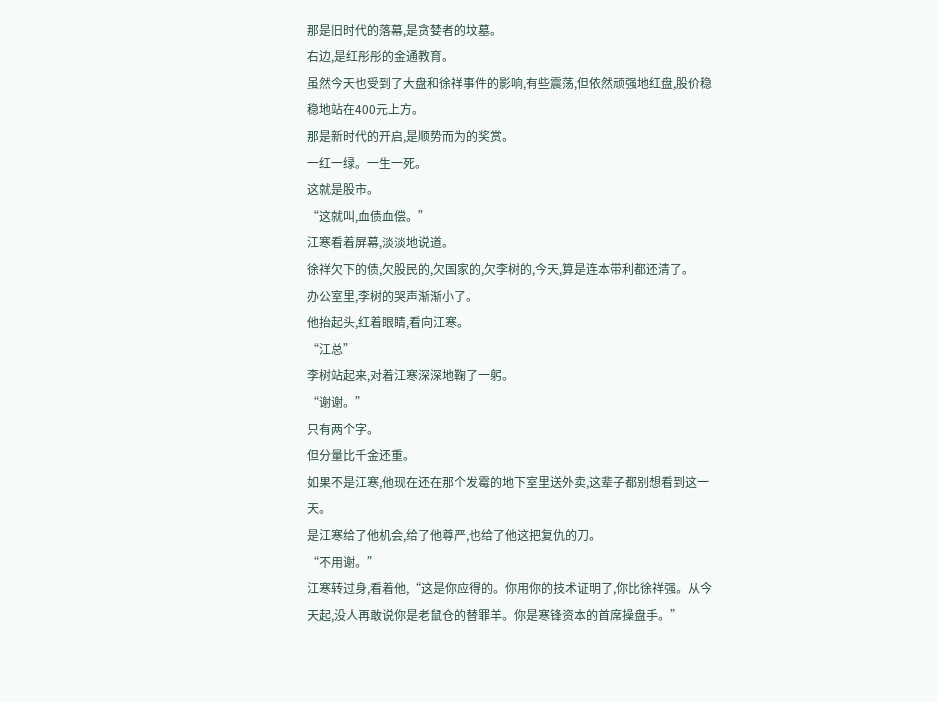那是旧时代的落幕,是贪婪者的坟墓。
右边,是红彤彤的金通教育。
虽然今天也受到了大盘和徐祥事件的影响,有些震荡,但依然顽强地红盘,股价稳稳地站在400元上方。
那是新时代的开启,是顺势而为的奖赏。
一红一绿。一生一死。
这就是股市。
“这就叫,血债血偿。”
江寒看着屏幕,淡淡地说道。
徐祥欠下的债,欠股民的,欠国家的,欠李树的,今天,算是连本带利都还清了。
办公室里,李树的哭声渐渐小了。
他抬起头,红着眼睛,看向江寒。
“江总”
李树站起来,对着江寒深深地鞠了一躬。
“谢谢。”
只有两个字。
但分量比千金还重。
如果不是江寒,他现在还在那个发霉的地下室里送外卖,这辈子都别想看到这一天。
是江寒给了他机会,给了他尊严,也给了他这把复仇的刀。
“不用谢。”
江寒转过身,看着他,“这是你应得的。你用你的技术证明了,你比徐祥强。从今天起,没人再敢说你是老鼠仓的替罪羊。你是寒锋资本的首席操盘手。”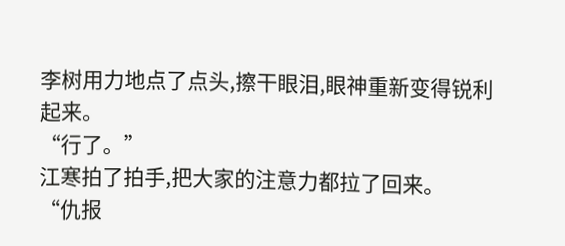李树用力地点了点头,擦干眼泪,眼神重新变得锐利起来。
“行了。”
江寒拍了拍手,把大家的注意力都拉了回来。
“仇报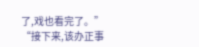了,戏也看完了。”
“接下来,该办正事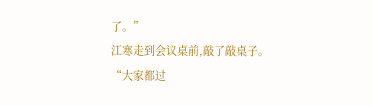了。”
江寒走到会议桌前,敲了敲桌子。
“大家都过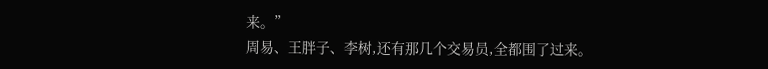来。”
周易、王胖子、李树,还有那几个交易员,全都围了过来。